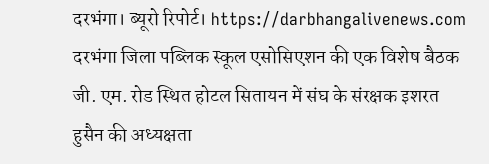दरभंगा। ब्यूरो रिपोर्ट। https://darbhangalivenews.com
दरभंगा जिला पब्लिक स्कूल एसोसिएशन की एक विशेष बैठक जी. एम. रोड स्थित होटल सितायन में संघ के संरक्षक इशरत हुसैन की अध्यक्षता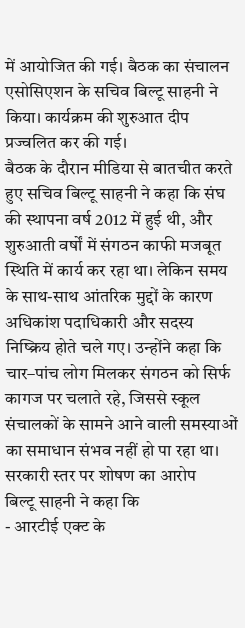में आयोजित की गई। बैठक का संचालन एसोसिएशन के सचिव बिल्टू साहनी ने किया। कार्यक्रम की शुरुआत दीप प्रज्वलित कर की गई।
बैठक के दौरान मीडिया से बातचीत करते हुए सचिव बिल्टू साहनी ने कहा कि संघ की स्थापना वर्ष 2012 में हुई थी, और शुरुआती वर्षों में संगठन काफी मजबूत स्थिति में कार्य कर रहा था। लेकिन समय के साथ-साथ आंतरिक मुद्दों के कारण अधिकांश पदाधिकारी और सदस्य निष्क्रिय होते चले गए। उन्होंने कहा कि चार–पांच लोग मिलकर संगठन को सिर्फ कागज पर चलाते रहे, जिससे स्कूल संचालकों के सामने आने वाली समस्याओं का समाधान संभव नहीं हो पा रहा था।
सरकारी स्तर पर शोषण का आरोप
बिल्टू साहनी ने कहा कि
- आरटीई एक्ट के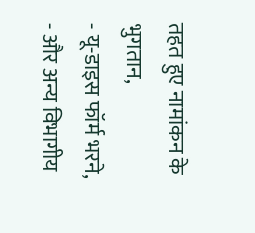तहत हुए नामांकन के भुगतान,
- यू-डाइस फॉर्म भरने,
- और अन्य विभागीय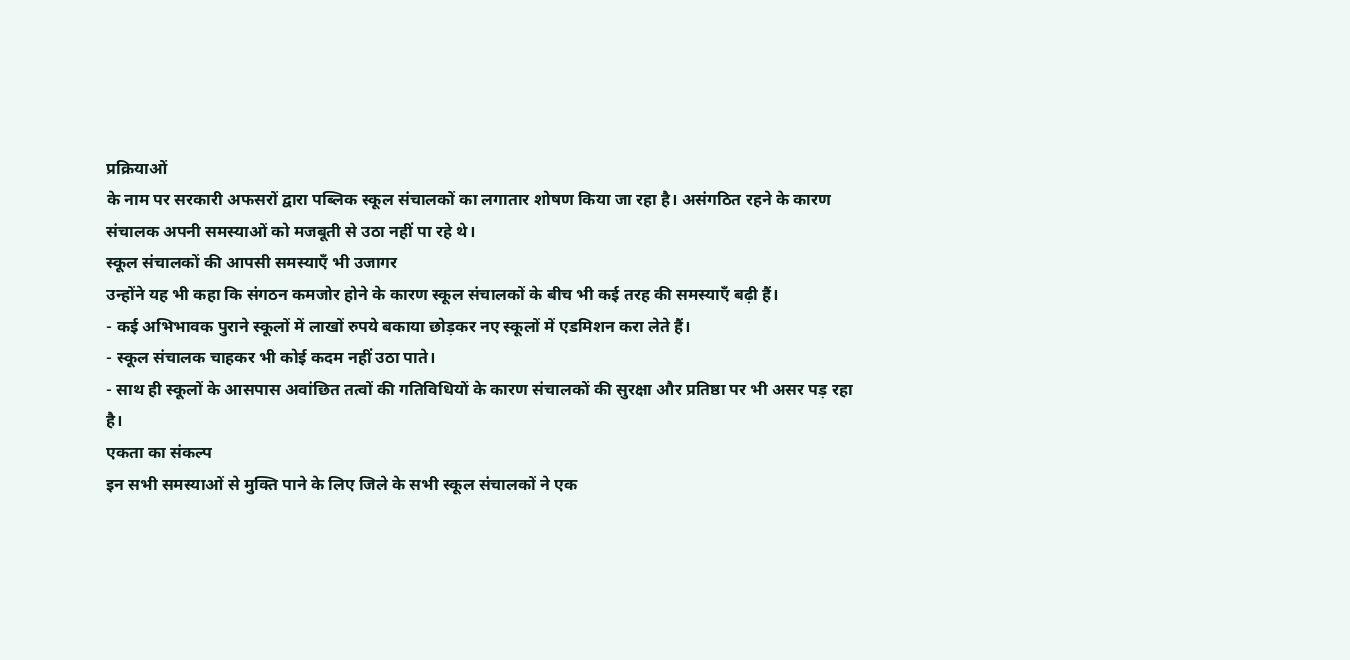प्रक्रियाओं
के नाम पर सरकारी अफसरों द्वारा पब्लिक स्कूल संचालकों का लगातार शोषण किया जा रहा है। असंगठित रहने के कारण संचालक अपनी समस्याओं को मजबूती से उठा नहीं पा रहे थे।
स्कूल संचालकों की आपसी समस्याएँ भी उजागर
उन्होंने यह भी कहा कि संगठन कमजोर होने के कारण स्कूल संचालकों के बीच भी कई तरह की समस्याएँ बढ़ी हैं।
- कई अभिभावक पुराने स्कूलों में लाखों रुपये बकाया छोड़कर नए स्कूलों में एडमिशन करा लेते हैं।
- स्कूल संचालक चाहकर भी कोई कदम नहीं उठा पाते।
- साथ ही स्कूलों के आसपास अवांछित तत्वों की गतिविधियों के कारण संचालकों की सुरक्षा और प्रतिष्ठा पर भी असर पड़ रहा है।
एकता का संकल्प
इन सभी समस्याओं से मुक्ति पाने के लिए जिले के सभी स्कूल संचालकों ने एक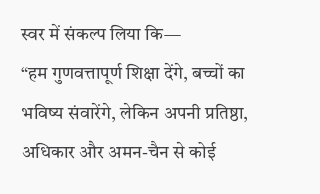स्वर में संकल्प लिया कि—
“हम गुणवत्तापूर्ण शिक्षा देंगे, बच्चों का भविष्य संवारेंगे, लेकिन अपनी प्रतिष्ठा, अधिकार और अमन-चैन से कोई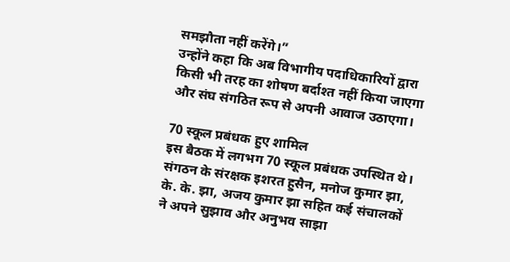समझौता नहीं करेंगे।”
उन्होंने कहा कि अब विभागीय पदाधिकारियों द्वारा किसी भी तरह का शोषण बर्दाश्त नहीं किया जाएगा और संघ संगठित रूप से अपनी आवाज उठाएगा।

70 स्कूल प्रबंधक हुए शामिल
इस बैठक में लगभग 70 स्कूल प्रबंधक उपस्थित थे।
संगठन के संरक्षक इशरत हुसैन, मनोज कुमार झा, के. के. झा, अजय कुमार झा सहित कई संचालकों ने अपने सुझाव और अनुभव साझा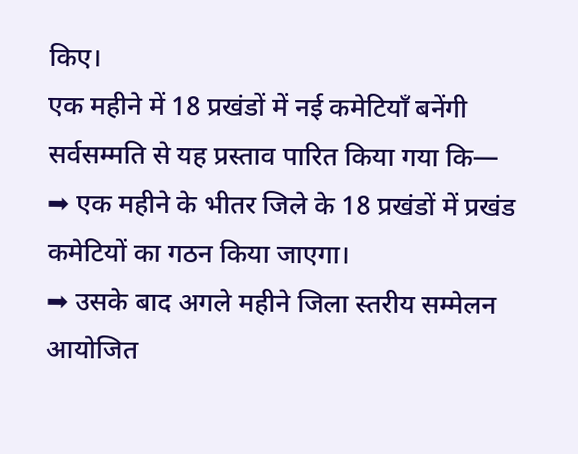किए।
एक महीने में 18 प्रखंडों में नई कमेटियाँ बनेंगी
सर्वसम्मति से यह प्रस्ताव पारित किया गया कि—
➡ एक महीने के भीतर जिले के 18 प्रखंडों में प्रखंड कमेटियों का गठन किया जाएगा।
➡ उसके बाद अगले महीने जिला स्तरीय सम्मेलन आयोजित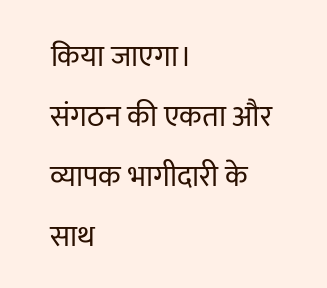किया जाएगा।
संगठन की एकता और व्यापक भागीदारी के साथ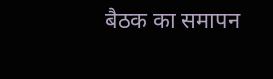बैठक का समापन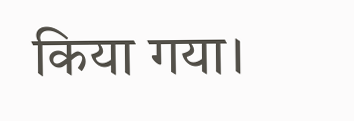किया गया।